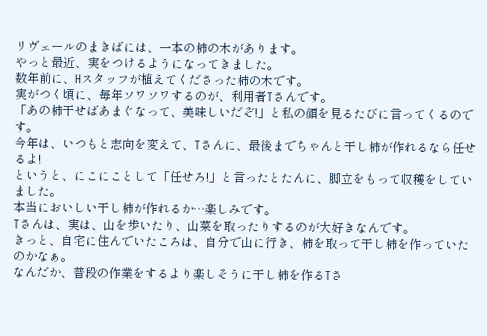リヴェールのまきばには、一本の柿の木があります。
やっと最近、実をつけるようになってきました。
数年前に、Hスタッフが植えてくださった柿の木です。
実がつく頃に、毎年ソワソワするのが、利用者Tさんです。
「あの柿干せばあまぐなって、美味しいだぞ!」と私の顔を見るたびに言ってくるのです。
今年は、いつもと志向を変えて、Tさんに、最後までちゃんと干し柿が作れるなら任せるよ!
というと、にこにことして「任せろ!」と言ったとたんに、脚立をもって収穫をしていました。
本当においしい干し柿が作れるか…楽しみです。
Tさんは、実は、山を歩いたり、山菜を取ったりするのが大好きなんです。
きっと、自宅に住んでいたころは、自分で山に行き、柿を取って干し柿を作っていたのかなぁ。
なんだか、普段の作業をするより楽しそうに干し柿を作るTさ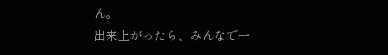ん。
出来上がったら、みんなで一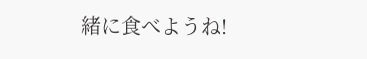緒に食べようね!